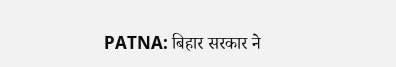PATNA: बिहार सरकार ने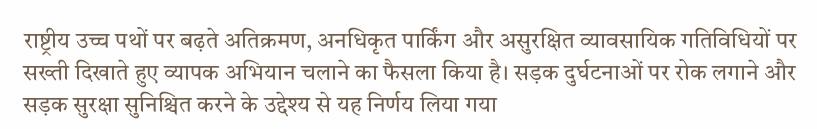राष्ट्रीय उच्च पथों पर बढ़ते अतिक्रमण, अनधिकृत पार्किंग और असुरक्षित व्यावसायिक गतिविधियों पर सख्ती दिखाते हुए व्यापक अभियान चलाने का फैसला किया है। सड़क दुर्घटनाओं पर रोक लगाने और सड़क सुरक्षा सुनिश्चित करने के उद्देश्य से यह निर्णय लिया गया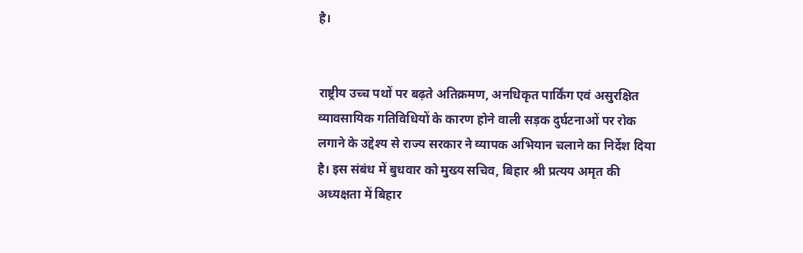है।


राष्ट्रीय उच्च पथों पर बढ़ते अतिक्रमण, अनधिकृत पार्किंग एवं असुरक्षित व्यावसायिक गतिविधियों के कारण होने वाली सड़क दुर्घटनाओं पर रोक लगाने के उद्देश्य से राज्य सरकार ने व्यापक अभियान चलाने का निर्देश दिया है। इस संबंध में बुधवार को मुख्य सचिव, बिहार श्री प्रत्यय अमृत की अध्यक्षता में बिहार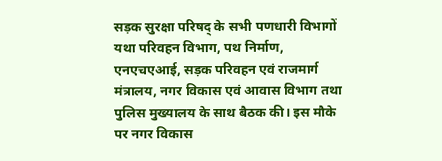सड़क सुरक्षा परिषद् के सभी पणधारी विभागों यथा परिवहन विभाग, पथ निर्माण, एनएचएआई, सड़क परिवहन एवं राजमार्ग मंत्रालय, नगर विकास एवं आवास विभाग तथा पुलिस मुख्यालय के साथ बैठक की। इस मौके पर नगर विकास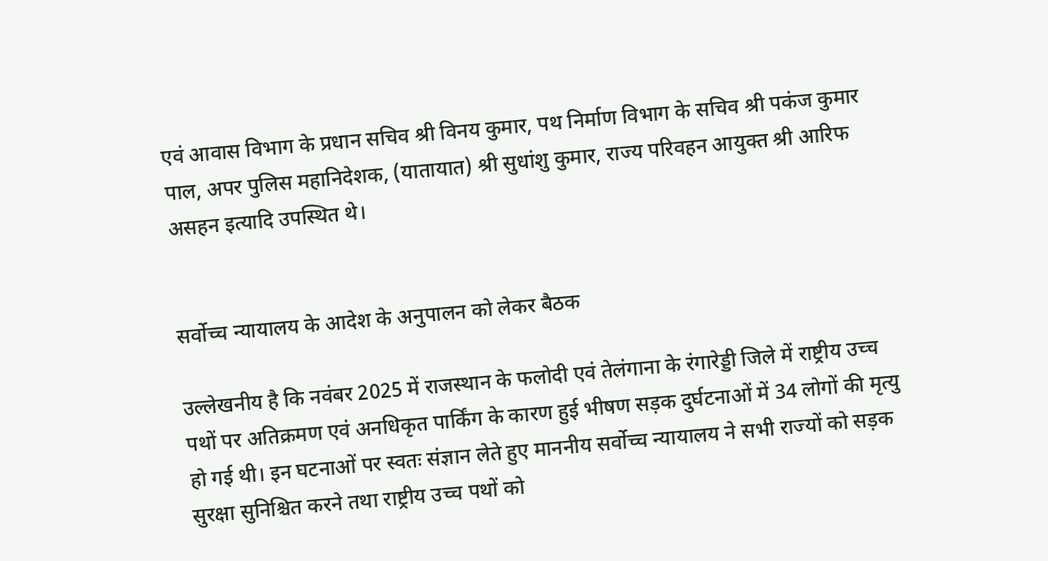एवं आवास विभाग के प्रधान सचिव श्री विनय कुमार, पथ निर्माण विभाग के सचिव श्री पकंज कुमार पाल, अपर पुलिस महानिदेशक, (यातायात) श्री सुधांशु कुमार, राज्य परिवहन आयुक्त श्री आरिफ असहन इत्यादि उपस्थित थे।


सर्वोच्च न्यायालय के आदेश के अनुपालन को लेकर बैठक

उल्लेखनीय है कि नवंबर 2025 में राजस्थान के फलोदी एवं तेलंगाना के रंगारेड्डी जिले में राष्ट्रीय उच्च पथों पर अतिक्रमण एवं अनधिकृत पार्किंग के कारण हुई भीषण सड़क दुर्घटनाओं में 34 लोगों की मृत्यु हो गई थी। इन घटनाओं पर स्वतः संज्ञान लेते हुए माननीय सर्वोच्च न्यायालय ने सभी राज्यों को सड़क सुरक्षा सुनिश्चित करने तथा राष्ट्रीय उच्च पथों को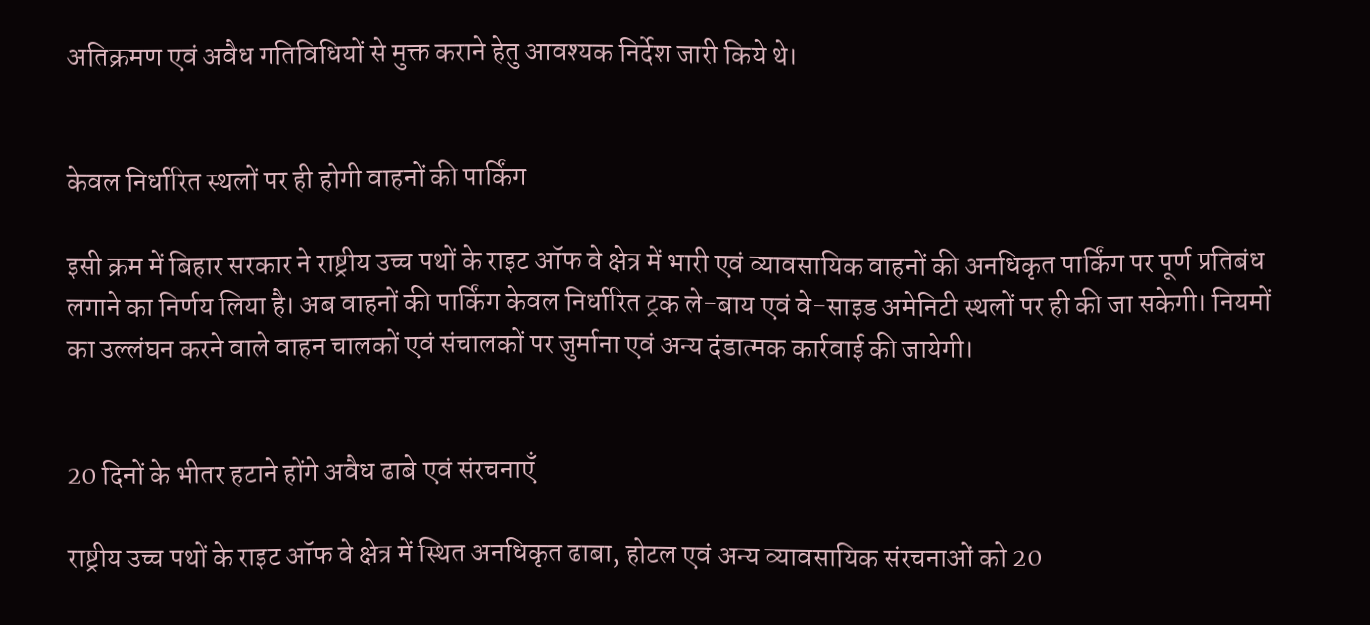अतिक्रमण एवं अवैध गतिविधियों से मुक्त कराने हेतु आवश्यक निर्देश जारी किये थे।


केवल निर्धारित स्थलों पर ही होगी वाहनों की पार्किंग

इसी क्रम में बिहार सरकार ने राष्ट्रीय उच्च पथों के राइट ऑफ वे क्षेत्र में भारी एवं व्यावसायिक वाहनों की अनधिकृत पार्किंग पर पूर्ण प्रतिबंध लगाने का निर्णय लिया है। अब वाहनों की पार्किंग केवल निर्धारित ट्रक ले-बाय एवं वे-साइड अमेनिटी स्थलों पर ही की जा सकेगी। नियमों का उल्लंघन करने वाले वाहन चालकों एवं संचालकों पर जुर्माना एवं अन्य दंडात्मक कार्रवाई की जायेगी।


20 दिनों के भीतर हटाने होंगे अवैध ढाबे एवं संरचनाएँ

राष्ट्रीय उच्च पथों के राइट ऑफ वे क्षेत्र में स्थित अनधिकृत ढाबा, होटल एवं अन्य व्यावसायिक संरचनाओं को 20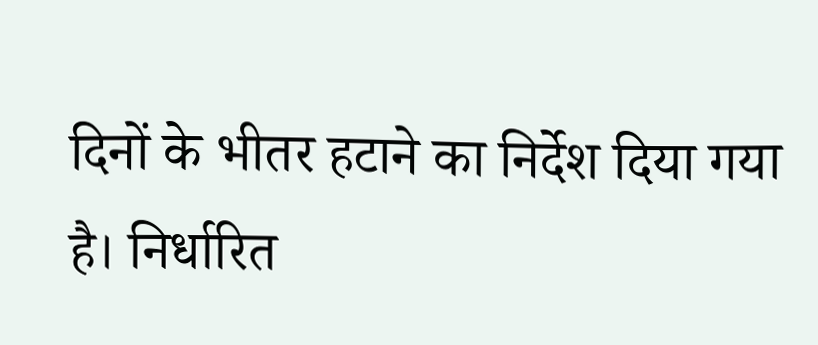दिनों के भीतर हटाने का निर्देश दिया गया है। निर्धारित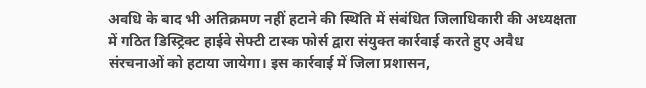अवधि के बाद भी अतिक्रमण नहीं हटाने की स्थिति में संबंधित जिलाधिकारी की अध्यक्षता में गठित डिस्ट्रिक्ट हाईवे सेफ्टी टास्क फोर्स द्वारा संयुक्त कार्रवाई करते हुए अवैध संरचनाओं को हटाया जायेगा। इस कार्रवाई में जिला प्रशासन,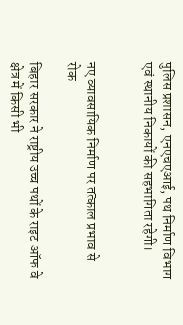पुलिस प्रशासन, एनएचएआई, पथ निर्माण विभाग एवं स्थानीय निकायों की सहभागिता रहेगी।


नए व्यावसायिक निर्माण पर तत्काल प्रभाव से रोक

बिहार सरकार ने राष्ट्रीय उच्च पथों के राइट ऑफ वे क्षेत्र में किसी भी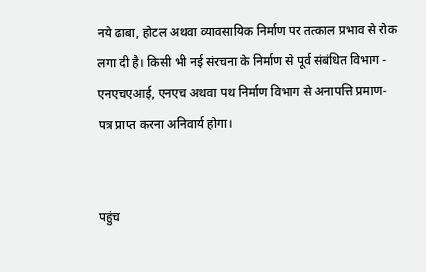नये ढाबा, होटल अथवा व्यावसायिक निर्माण पर तत्काल प्रभाव से रोक लगा दी है। किसी भी नई संरचना के निर्माण से पूर्व संबंधित विभाग - एनएचएआई, एनएच अथवा पथ निर्माण विभाग से अनापत्ति प्रमाण-पत्र प्राप्त करना अनिवार्य होगा।


पहुंच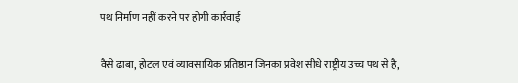पथ निर्माण नहीं करने पर होगी कार्रवाई

वैसे ढाबा, होटल एवं व्यावसायिक प्रतिष्ठान जिनका प्रवेश सीधे राष्ट्रीय उच्च पथ से है,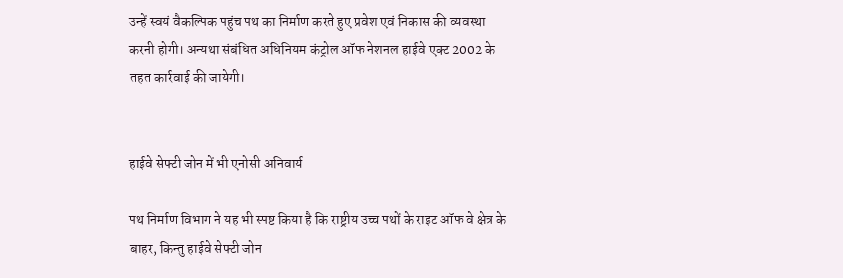उन्हें स्वयं वैकल्पिक पहुंच पथ का निर्माण करते हुए प्रवेश एवं निकास की व्यवस्था करनी होगी। अन्यथा संबंधित अधिनियम कंट्रोल ऑफ नेशनल हाईवे एक्ट 2002 के तहत कार्रवाई की जायेगी।


हाईवे सेफ्टी जोन में भी एनोसी अनिवार्य

पथ निर्माण विभाग ने यह भी स्पष्ट किया है कि राष्ट्रीय उच्च पथों के राइट ऑफ वे क्षेत्र के बाहर, किन्तु हाईवे सेफ्टी जोन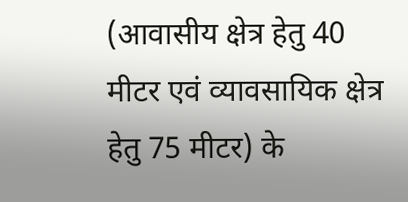(आवासीय क्षेत्र हेतु 40 मीटर एवं व्यावसायिक क्षेत्र हेतु 75 मीटर) के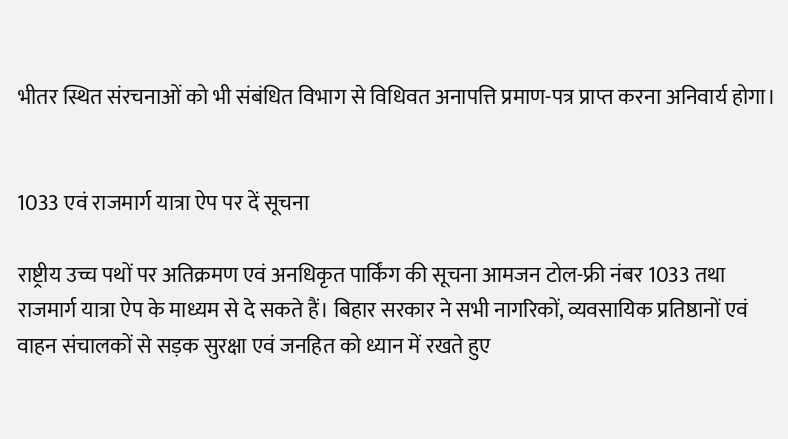भीतर स्थित संरचनाओं को भी संबंधित विभाग से विधिवत अनापत्ति प्रमाण-पत्र प्राप्त करना अनिवार्य होगा।


1033 एवं राजमार्ग यात्रा ऐप पर दें सूचना

राष्ट्रीय उच्च पथों पर अतिक्रमण एवं अनधिकृत पार्किंग की सूचना आमजन टोल-फ्री नंबर 1033 तथा राजमार्ग यात्रा ऐप के माध्यम से दे सकते हैं। बिहार सरकार ने सभी नागरिकों, व्यवसायिक प्रतिष्ठानों एवं वाहन संचालकों से सड़क सुरक्षा एवं जनहित को ध्यान में रखते हुए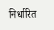निर्धारित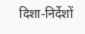दिशा-निर्देशों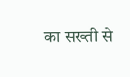का सख्ती से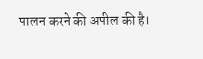पालन करने की अपील की है।